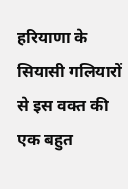हरियाणा के सियासी गलियारों से इस वक्त की एक बहुत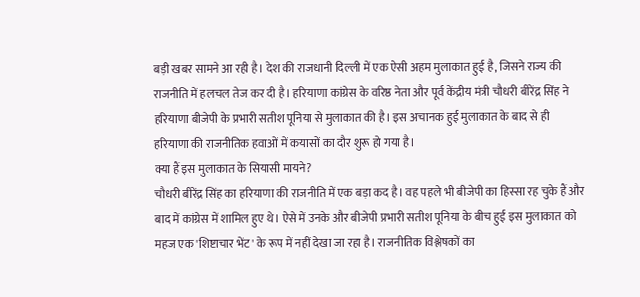बड़ी खबर सामने आ रही है। देश की राजधानी दिल्ली में एक ऐसी अहम मुलाकात हुई है, जिसने राज्य की राजनीति में हलचल तेज कर दी है। हरियाणा कांग्रेस के वरिष्ठ नेता और पूर्व केंद्रीय मंत्री चौधरी बीरेंद्र सिंह ने हरियाणा बीजेपी के प्रभारी सतीश पूनिया से मुलाकात की है। इस अचानक हुई मुलाकात के बाद से ही हरियाणा की राजनीतिक हवाओं में कयासों का दौर शुरू हो गया है।
क्या हैं इस मुलाकात के सियासी मायने?
चौधरी बीरेंद्र सिंह का हरियाणा की राजनीति में एक बड़ा कद है। वह पहले भी बीजेपी का हिस्सा रह चुके हैं और बाद में कांग्रेस में शामिल हुए थे। ऐसे में उनके और बीजेपी प्रभारी सतीश पूनिया के बीच हुई इस मुलाकात को महज एक 'शिष्टाचार भेंट' के रूप में नहीं देखा जा रहा है। राजनीतिक विश्लेषकों का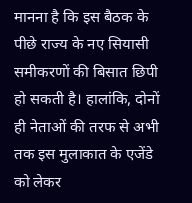मानना है कि इस बैठक के पीछे राज्य के नए सियासी समीकरणों की बिसात छिपी हो सकती है। हालांकि, दोनों ही नेताओं की तरफ से अभी तक इस मुलाकात के एजेंडे को लेकर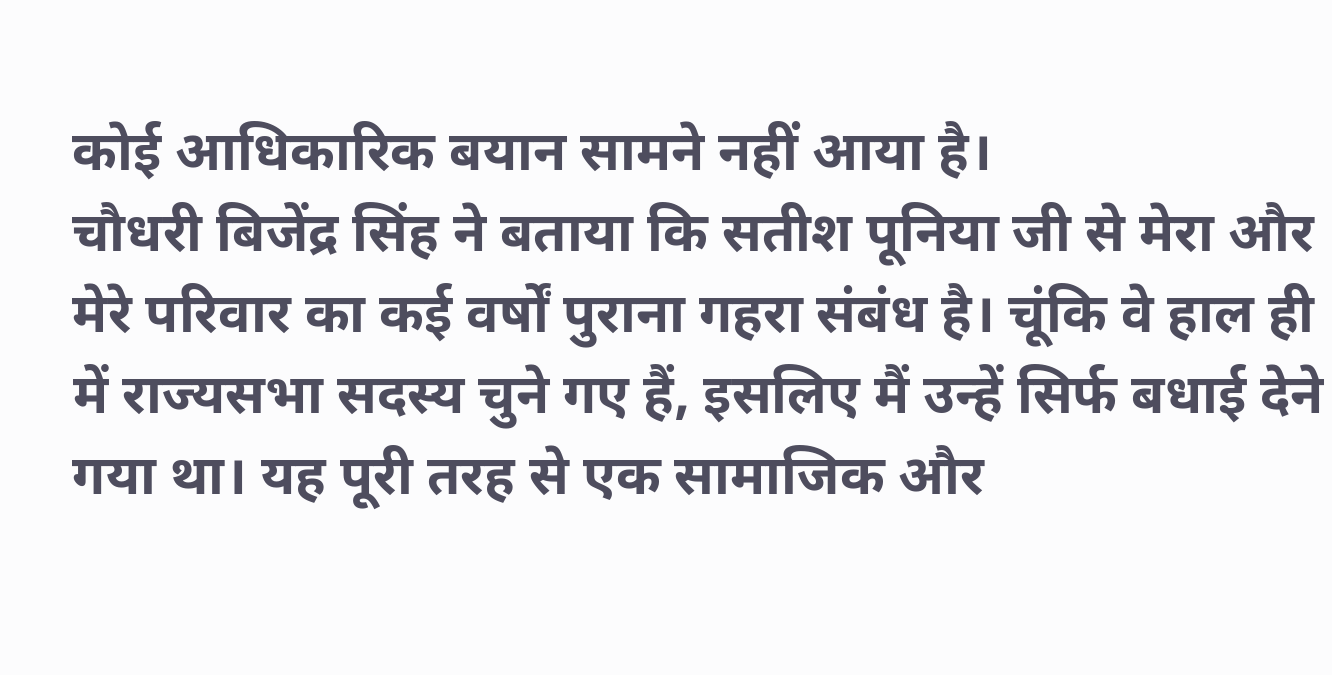कोई आधिकारिक बयान सामने नहीं आया है।
चौधरी बिजेंद्र सिंह ने बताया कि सतीश पूनिया जी से मेरा और मेरे परिवार का कई वर्षों पुराना गहरा संबंध है। चूंकि वे हाल ही में राज्यसभा सदस्य चुने गए हैं, इसलिए मैं उन्हें सिर्फ बधाई देने गया था। यह पूरी तरह से एक सामाजिक और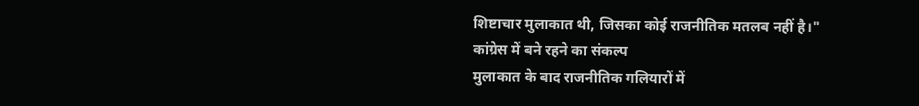शिष्टाचार मुलाकात थी, जिसका कोई राजनीतिक मतलब नहीं है।"
कांग्रेस में बने रहने का संकल्प
मुलाकात के बाद राजनीतिक गलियारों में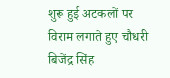शुरू हुई अटकलों पर विराम लगाते हुए चौधरी बिजेंद्र सिंह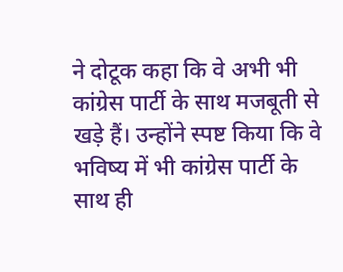ने दोटूक कहा कि वे अभी भी कांग्रेस पार्टी के साथ मजबूती से खड़े हैं। उन्होंने स्पष्ट किया कि वे भविष्य में भी कांग्रेस पार्टी के साथ ही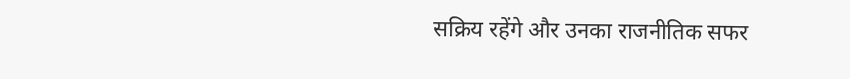सक्रिय रहेंगे और उनका राजनीतिक सफर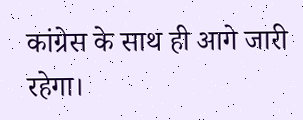कांग्रेस के साथ ही आगे जारी रहेगा।